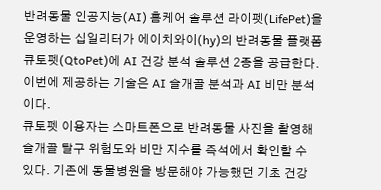반려동물 인공지능(AI) 홈케어 솔루션 라이펫(LifePet)을 운영하는 십일리터가 에이치와이(hy)의 반려동물 플랫폼 큐토펫(QtoPet)에 AI 건강 분석 솔루션 2종을 공급한다. 이번에 제공하는 기술은 AI 슬개골 분석과 AI 비만 분석이다.
큐토펫 이용자는 스마트폰으로 반려동물 사진을 촬영해 슬개골 탈구 위험도와 비만 지수를 즉석에서 확인할 수 있다. 기존에 동물병원을 방문해야 가능했던 기초 건강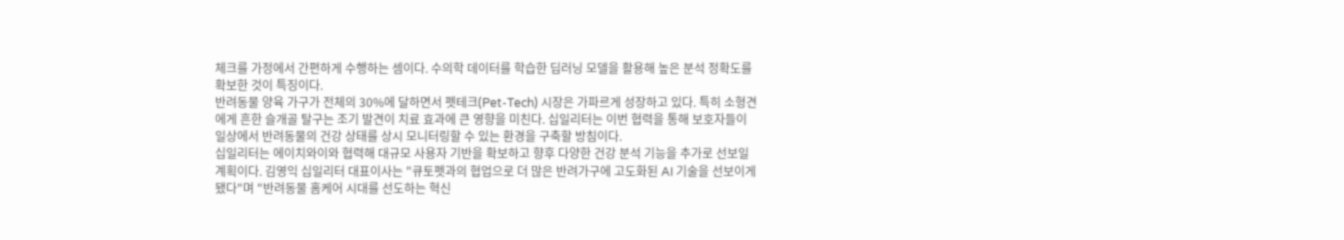체크를 가정에서 간편하게 수행하는 셈이다. 수의학 데이터를 학습한 딥러닝 모델을 활용해 높은 분석 정확도를 확보한 것이 특징이다.
반려동물 양육 가구가 전체의 30%에 달하면서 펫테크(Pet-Tech) 시장은 가파르게 성장하고 있다. 특히 소형견에게 흔한 슬개골 탈구는 조기 발견이 치료 효과에 큰 영향을 미친다. 십일리터는 이번 협력을 통해 보호자들이 일상에서 반려동물의 건강 상태를 상시 모니터링할 수 있는 환경을 구축할 방침이다.
십일리터는 에이치와이와 협력해 대규모 사용자 기반을 확보하고 향후 다양한 건강 분석 기능을 추가로 선보일 계획이다. 김영익 십일리터 대표이사는 "큐토펫과의 협업으로 더 많은 반려가구에 고도화된 AI 기술을 선보이게 됐다"며 "반려동물 홈케어 시대를 선도하는 혁신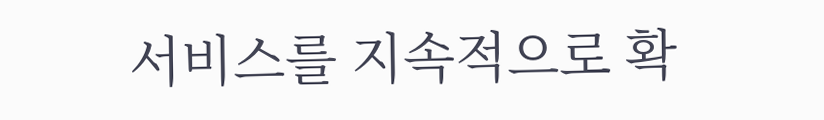서비스를 지속적으로 확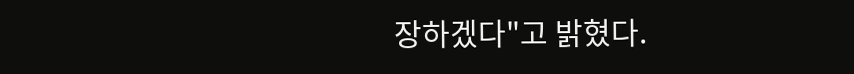장하겠다"고 밝혔다.